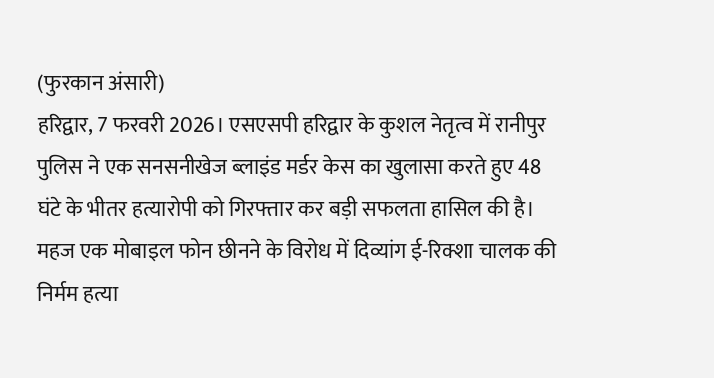(फुरकान अंसारी)
हरिद्वार, 7 फरवरी 2026। एसएसपी हरिद्वार के कुशल नेतृत्व में रानीपुर पुलिस ने एक सनसनीखेज ब्लाइंड मर्डर केस का खुलासा करते हुए 48 घंटे के भीतर हत्यारोपी को गिरफ्तार कर बड़ी सफलता हासिल की है। महज एक मोबाइल फोन छीनने के विरोध में दिव्यांग ई-रिक्शा चालक की निर्मम हत्या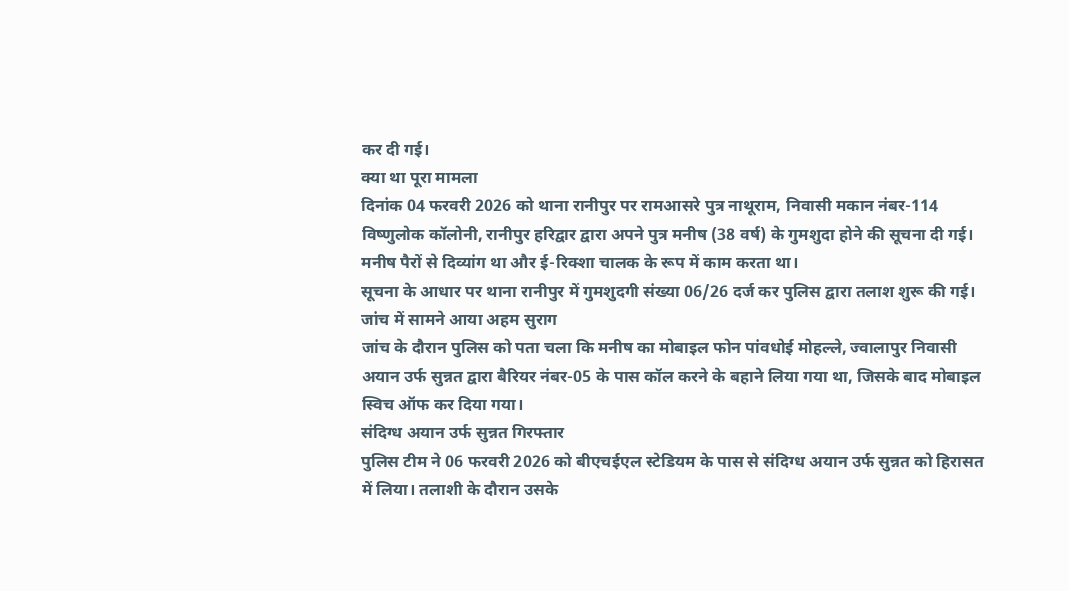कर दी गई।
क्या था पूरा मामला
दिनांक 04 फरवरी 2026 को थाना रानीपुर पर रामआसरे पुत्र नाथूराम, निवासी मकान नंबर-114 विष्णुलोक कॉलोनी, रानीपुर हरिद्वार द्वारा अपने पुत्र मनीष (38 वर्ष) के गुमशुदा होने की सूचना दी गई। मनीष पैरों से दिव्यांग था और ई-रिक्शा चालक के रूप में काम करता था।
सूचना के आधार पर थाना रानीपुर में गुमशुदगी संख्या 06/26 दर्ज कर पुलिस द्वारा तलाश शुरू की गई।
जांच में सामने आया अहम सुराग
जांच के दौरान पुलिस को पता चला कि मनीष का मोबाइल फोन पांवधोई मोहल्ले, ज्वालापुर निवासी अयान उर्फ सुन्नत द्वारा बैरियर नंबर-05 के पास कॉल करने के बहाने लिया गया था, जिसके बाद मोबाइल स्विच ऑफ कर दिया गया।
संदिग्ध अयान उर्फ सुन्नत गिरफ्तार
पुलिस टीम ने 06 फरवरी 2026 को बीएचईएल स्टेडियम के पास से संदिग्ध अयान उर्फ सुन्नत को हिरासत में लिया। तलाशी के दौरान उसके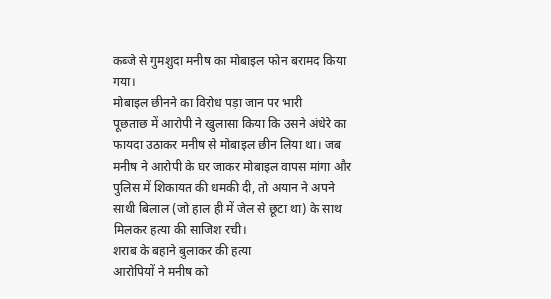कब्जे से गुमशुदा मनीष का मोबाइल फोन बरामद किया गया।
मोबाइल छीनने का विरोध पड़ा जान पर भारी
पूछताछ में आरोपी ने खुलासा किया कि उसने अंधेरे का फायदा उठाकर मनीष से मोबाइल छीन लिया था। जब मनीष ने आरोपी के घर जाकर मोबाइल वापस मांगा और पुलिस में शिकायत की धमकी दी, तो अयान ने अपने साथी बिलाल (जो हाल ही में जेल से छूटा था) के साथ मिलकर हत्या की साजिश रची।
शराब के बहाने बुलाकर की हत्या
आरोपियों ने मनीष को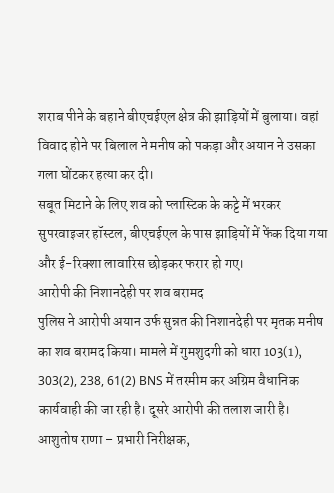शराब पीने के बहाने बीएचईएल क्षेत्र की झाड़ियों में बुलाया। वहां विवाद होने पर बिलाल ने मनीष को पकड़ा और अयान ने उसका गला घोंटकर हत्या कर दी।
सबूत मिटाने के लिए शव को प्लास्टिक के कट्टे में भरकर सुपरवाइजर हॉस्टल, बीएचईएल के पास झाड़ियों में फेंक दिया गया और ई-रिक्शा लावारिस छोड़कर फरार हो गए।
आरोपी की निशानदेही पर शव बरामद
पुलिस ने आरोपी अयान उर्फ सुन्नत की निशानदेही पर मृतक मनीष का शव बरामद किया। मामले में गुमशुदगी को धारा 103(1), 303(2), 238, 61(2) BNS में तरमीम कर अग्रिम वैधानिक कार्यवाही की जा रही है। दूसरे आरोपी की तलाश जारी है।
आशुतोष राणा – प्रभारी निरीक्षक,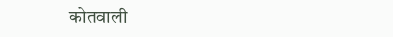कोतवाली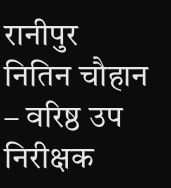रानीपुर
नितिन चौहान – वरिष्ठ उप निरीक्षक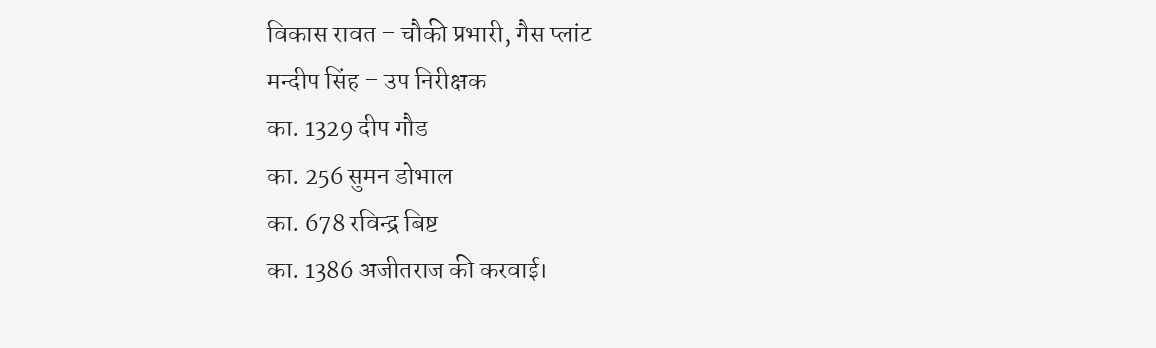विकास रावत – चौकी प्रभारी, गैस प्लांट
मन्दीप सिंह – उप निरीक्षक
का. 1329 दीप गौड
का. 256 सुमन डोभाल
का. 678 रविन्द्र बिष्ट
का. 1386 अजीतराज की करवाई।